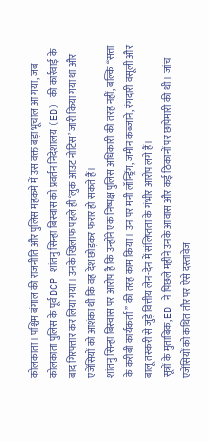कोलकाता। पश्चिम बंगाल की राजनीति और पुलिस महकमे में उस वक्त बड़ा भूचाल आ गया, जब कोलकाता पुलिस के पूर्व DCP शांतनु सिन्हा बिस्वास को प्रवर्तन निदेशालय (ED) की कार्रवाई के बाद गिरफ्तार कर लिया गया। उनके खिलाफ पहले ही ‘लुक आउट नोटिस’ जारी किया गया था और एजेंसियों को आशंका थी कि वह देश छोड़कर फरार हो सकते हैं।
शांतनु सिन्हा बिस्वास पर आरोप है कि उन्होंने एक निष्पक्ष पुलिस अधिकारी की तरह नहीं, बल्कि “सत्ता के करीबी कार्यकर्ता” की तरह काम किया। उन पर मनी लॉन्ड्रिंग, जमीन कब्जाने, रंगदारी वसूली और बालू तस्करी से जुड़े वित्तीय लेन-देन में संलिप्तता के गंभीर आरोप लगे हैं।
सूत्रों के मुताबिक, ED ने पिछले महीने उनके आवास और कई ठिकानों पर छापेमारी की थी। जांच एजेंसियों को कथित तौर पर ऐसे दस्तावेज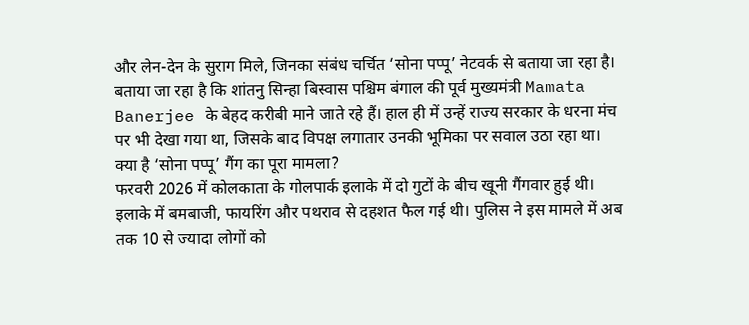और लेन-देन के सुराग मिले, जिनका संबंध चर्चित ‘सोना पप्पू’ नेटवर्क से बताया जा रहा है।
बताया जा रहा है कि शांतनु सिन्हा बिस्वास पश्चिम बंगाल की पूर्व मुख्यमंत्री Mamata Banerjee के बेहद करीबी माने जाते रहे हैं। हाल ही में उन्हें राज्य सरकार के धरना मंच पर भी देखा गया था, जिसके बाद विपक्ष लगातार उनकी भूमिका पर सवाल उठा रहा था।
क्या है ‘सोना पप्पू’ गैंग का पूरा मामला?
फरवरी 2026 में कोलकाता के गोलपार्क इलाके में दो गुटों के बीच खूनी गैंगवार हुई थी। इलाके में बमबाजी, फायरिंग और पथराव से दहशत फैल गई थी। पुलिस ने इस मामले में अब तक 10 से ज्यादा लोगों को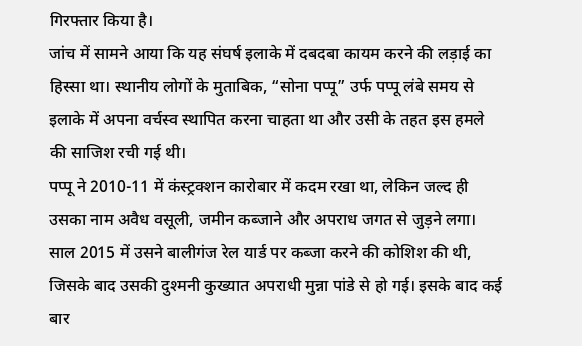गिरफ्तार किया है।
जांच में सामने आया कि यह संघर्ष इलाके में दबदबा कायम करने की लड़ाई का हिस्सा था। स्थानीय लोगों के मुताबिक, “सोना पप्पू” उर्फ पप्पू लंबे समय से इलाके में अपना वर्चस्व स्थापित करना चाहता था और उसी के तहत इस हमले की साजिश रची गई थी।
पप्पू ने 2010-11 में कंस्ट्रक्शन कारोबार में कदम रखा था, लेकिन जल्द ही उसका नाम अवैध वसूली, जमीन कब्जाने और अपराध जगत से जुड़ने लगा।
साल 2015 में उसने बालीगंज रेल यार्ड पर कब्जा करने की कोशिश की थी, जिसके बाद उसकी दुश्मनी कुख्यात अपराधी मुन्ना पांडे से हो गई। इसके बाद कई बार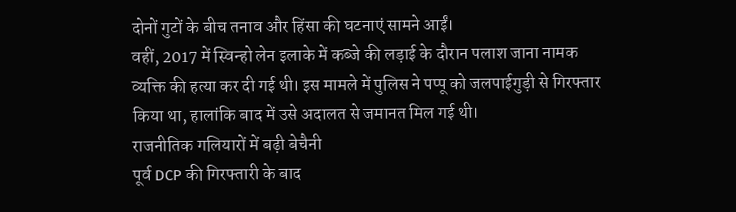दोनों गुटों के बीच तनाव और हिंसा की घटनाएं सामने आईं।
वहीं, 2017 में स्विन्हो लेन इलाके में कब्जे की लड़ाई के दौरान पलाश जाना नामक व्यक्ति की हत्या कर दी गई थी। इस मामले में पुलिस ने पप्पू को जलपाईगुड़ी से गिरफ्तार किया था, हालांकि बाद में उसे अदालत से जमानत मिल गई थी।
राजनीतिक गलियारों में बढ़ी बेचैनी
पूर्व DCP की गिरफ्तारी के बाद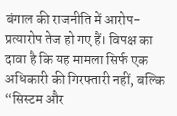बंगाल की राजनीति में आरोप-प्रत्यारोप तेज हो गए हैं। विपक्ष का दावा है कि यह मामला सिर्फ एक अधिकारी की गिरफ्तारी नहीं, बल्कि “सिस्टम और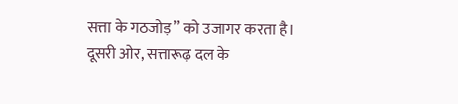सत्ता के गठजोड़” को उजागर करता है।
दूसरी ओर, सत्तारूढ़ दल के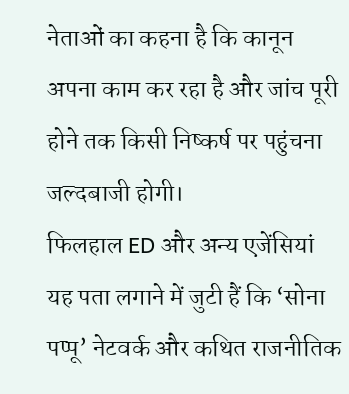नेताओं का कहना है कि कानून अपना काम कर रहा है और जांच पूरी होने तक किसी निष्कर्ष पर पहुंचना जल्दबाजी होगी।
फिलहाल ED और अन्य एजेंसियां यह पता लगाने में जुटी हैं कि ‘सोना पप्पू’ नेटवर्क और कथित राजनीतिक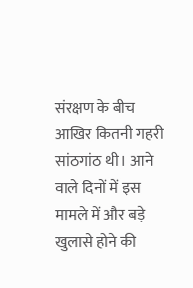संरक्षण के बीच आखिर कितनी गहरी सांठगांठ थी। आने वाले दिनों में इस मामले में और बड़े खुलासे होने की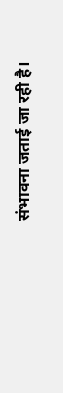संभावना जताई जा रही है।